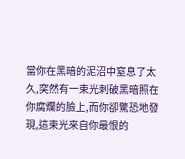當你在黑暗的泥沼中窒息了太久,突然有一束光刺破黑暗照在你腐爛的臉上,而你卻驚恐地發現,這束光來自你最恨的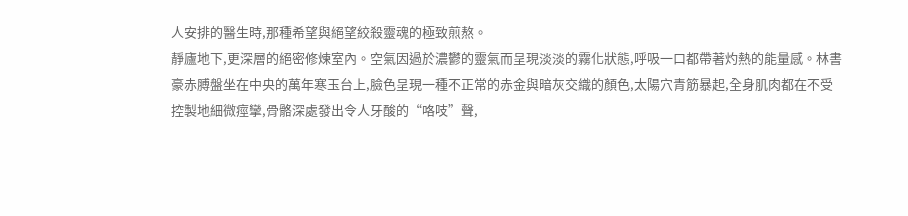人安排的醫生時,那種希望與絕望絞殺靈魂的極致煎熬。
靜廬地下,更深層的絕密修煉室內。空氣因過於濃鬱的靈氣而呈現淡淡的霧化狀態,呼吸一口都帶著灼熱的能量感。林書豪赤膊盤坐在中央的萬年寒玉台上,臉色呈現一種不正常的赤金與暗灰交織的顏色,太陽穴青筋暴起,全身肌肉都在不受控製地細微痙攣,骨骼深處發出令人牙酸的“咯吱”聲,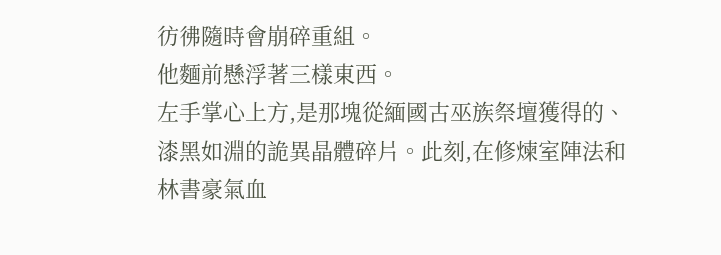彷彿隨時會崩碎重組。
他麵前懸浮著三樣東西。
左手掌心上方,是那塊從緬國古巫族祭壇獲得的、漆黑如淵的詭異晶體碎片。此刻,在修煉室陣法和林書豪氣血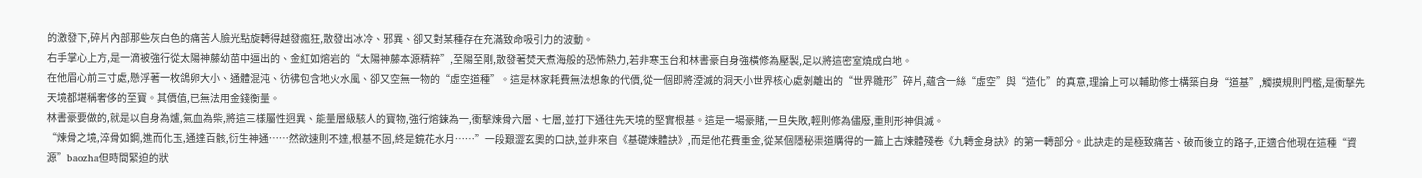的激發下,碎片內部那些灰白色的痛苦人臉光點旋轉得越發瘋狂,散發出冰冷、邪異、卻又對某種存在充滿致命吸引力的波動。
右手掌心上方,是一滴被強行從太陽神藤幼苗中逼出的、金紅如熔岩的“太陽神藤本源精粹”,至陽至剛,散發著焚天煮海般的恐怖熱力,若非寒玉台和林書豪自身強橫修為壓製,足以將這密室燒成白地。
在他眉心前三寸處,懸浮著一枚鴿卵大小、通體混沌、彷彿包含地火水風、卻又空無一物的“虛空道種”。這是林家耗費無法想象的代價,從一個即將湮滅的洞天小世界核心處剝離出的“世界雛形”碎片,蘊含一絲“虛空”與“造化”的真意,理論上可以輔助修士構築自身“道基”,觸摸規則門檻,是衝擊先天境都堪稱奢侈的至寶。其價值,已無法用金錢衡量。
林書豪要做的,就是以自身為爐,氣血為柴,將這三樣屬性迥異、能量層級駭人的寶物,強行熔鍊為一,衝擊煉骨六層、七層,並打下通往先天境的堅實根基。這是一場豪賭,一旦失敗,輕則修為儘廢,重則形神俱滅。
“煉骨之境,淬骨如鋼,進而化玉,通達百骸,衍生神通……然欲速則不達,根基不固,終是鏡花水月……”一段艱澀玄奧的口訣,並非來自《基礎煉體訣》,而是他花費重金,從某個隱秘渠道購得的一篇上古煉體殘卷《九轉金身訣》的第一轉部分。此訣走的是極致痛苦、破而後立的路子,正適合他現在這種“資源”baozha但時間緊迫的狀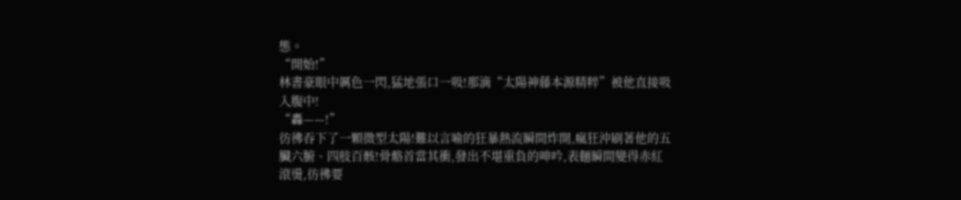態。
“開始!”
林書豪眼中厲色一閃,猛地張口一吸!那滴“太陽神藤本源精粹”被他直接吸入腹中!
“轟——!”
彷彿吞下了一顆微型太陽!難以言喻的狂暴熱流瞬間炸開,瘋狂沖刷著他的五臟六腑、四肢百骸!骨骼首當其衝,發出不堪重負的呻吟,表麵瞬間變得赤紅滾燙,彷彿要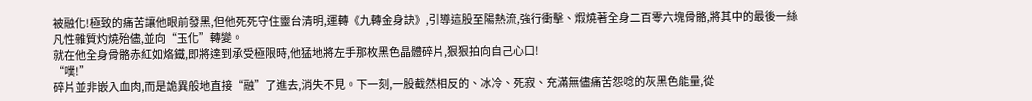被融化!極致的痛苦讓他眼前發黑,但他死死守住靈台清明,運轉《九轉金身訣》,引導這股至陽熱流,強行衝擊、煆燒著全身二百零六塊骨骼,將其中的最後一絲凡性雜質灼燒殆儘,並向“玉化”轉變。
就在他全身骨骼赤紅如烙鐵,即將達到承受極限時,他猛地將左手那枚黑色晶體碎片,狠狠拍向自己心口!
“噗!”
碎片並非嵌入血肉,而是詭異般地直接“融”了進去,消失不見。下一刻,一股截然相反的、冰冷、死寂、充滿無儘痛苦怨唸的灰黑色能量,從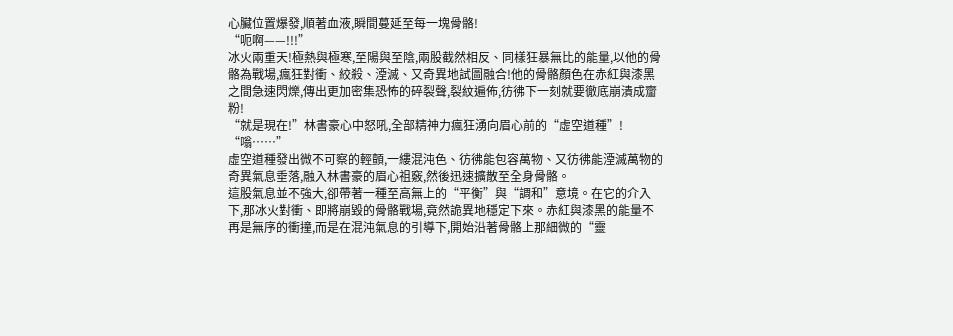心臟位置爆發,順著血液,瞬間蔓延至每一塊骨骼!
“呃啊——!!!”
冰火兩重天!極熱與極寒,至陽與至陰,兩股截然相反、同樣狂暴無比的能量,以他的骨骼為戰場,瘋狂對衝、絞殺、湮滅、又奇異地試圖融合!他的骨骼顏色在赤紅與漆黑之間急速閃爍,傳出更加密集恐怖的碎裂聲,裂紋遍佈,彷彿下一刻就要徹底崩潰成齏粉!
“就是現在!”林書豪心中怒吼,全部精神力瘋狂湧向眉心前的“虛空道種”!
“嗡……”
虛空道種發出微不可察的輕顫,一縷混沌色、彷彿能包容萬物、又彷彿能湮滅萬物的奇異氣息垂落,融入林書豪的眉心祖竅,然後迅速擴散至全身骨骼。
這股氣息並不強大,卻帶著一種至高無上的“平衡”與“調和”意境。在它的介入下,那冰火對衝、即將崩毀的骨骼戰場,竟然詭異地穩定下來。赤紅與漆黑的能量不再是無序的衝撞,而是在混沌氣息的引導下,開始沿著骨骼上那細微的“靈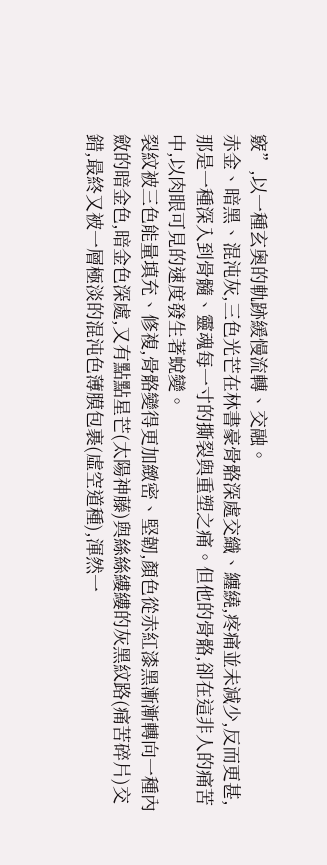竅”,以一種玄奧的軌跡緩慢流轉、交融。
赤金、暗黑、混沌灰,三色光芒在林書豪骨骼深處交織、纏繞,疼痛並未減少,反而更甚,那是一種深入到骨髓、靈魂每一寸的撕裂與重塑之痛。但他的骨骼,卻在這非人的痛苦中,以肉眼可見的速度發生著蛻變。
裂紋被三色能量填充、修複,骨骼變得更加緻密、堅韌,顏色從赤紅漆黑漸漸轉向一種內斂的暗金色,暗金色深處,又有點點星芒(太陽神藤)與絲絲縷縷的灰黑紋路(痛苦碎片)交錯,最終又被一層極淡的混沌色薄膜包裹(虛空道種),渾然一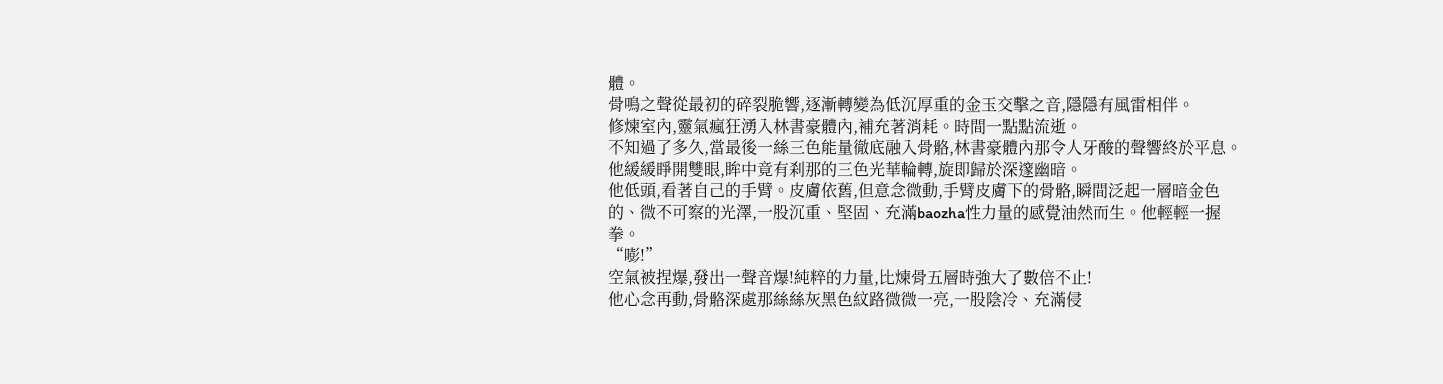體。
骨鳴之聲從最初的碎裂脆響,逐漸轉變為低沉厚重的金玉交擊之音,隱隱有風雷相伴。
修煉室內,靈氣瘋狂湧入林書豪體內,補充著消耗。時間一點點流逝。
不知過了多久,當最後一絲三色能量徹底融入骨骼,林書豪體內那令人牙酸的聲響終於平息。他緩緩睜開雙眼,眸中竟有刹那的三色光華輪轉,旋即歸於深邃幽暗。
他低頭,看著自己的手臂。皮膚依舊,但意念微動,手臂皮膚下的骨骼,瞬間泛起一層暗金色的、微不可察的光澤,一股沉重、堅固、充滿baozha性力量的感覺油然而生。他輕輕一握拳。
“嘭!”
空氣被捏爆,發出一聲音爆!純粹的力量,比煉骨五層時強大了數倍不止!
他心念再動,骨骼深處那絲絲灰黑色紋路微微一亮,一股陰冷、充滿侵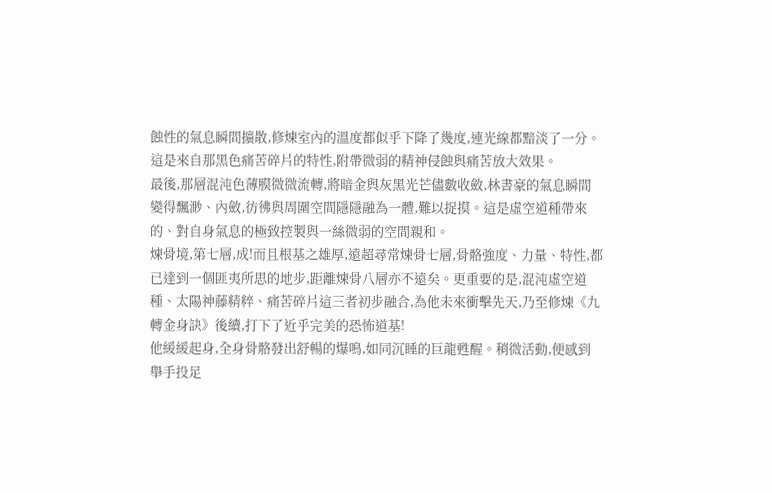蝕性的氣息瞬間擴散,修煉室內的溫度都似乎下降了幾度,連光線都黯淡了一分。這是來自那黑色痛苦碎片的特性,附帶微弱的精神侵蝕與痛苦放大效果。
最後,那層混沌色薄膜微微流轉,將暗金與灰黑光芒儘數收斂,林書豪的氣息瞬間變得飄渺、內斂,彷彿與周圍空間隱隱融為一體,難以捉摸。這是虛空道種帶來的、對自身氣息的極致控製與一絲微弱的空間親和。
煉骨境,第七層,成!而且根基之雄厚,遠超尋常煉骨七層,骨骼強度、力量、特性,都已達到一個匪夷所思的地步,距離煉骨八層亦不遠矣。更重要的是,混沌虛空道種、太陽神藤精粹、痛苦碎片這三者初步融合,為他未來衝擊先天,乃至修煉《九轉金身訣》後續,打下了近乎完美的恐怖道基!
他緩緩起身,全身骨骼發出舒暢的爆鳴,如同沉睡的巨龍甦醒。稍微活動,便感到舉手投足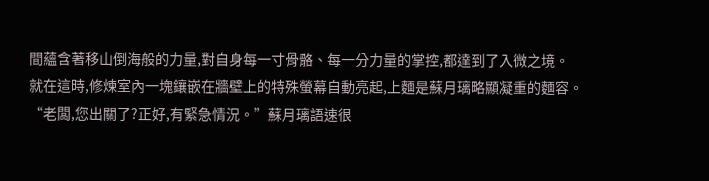間蘊含著移山倒海般的力量,對自身每一寸骨骼、每一分力量的掌控,都達到了入微之境。
就在這時,修煉室內一塊鑲嵌在牆壁上的特殊螢幕自動亮起,上麵是蘇月璃略顯凝重的麵容。
“老闆,您出關了?正好,有緊急情況。”蘇月璃語速很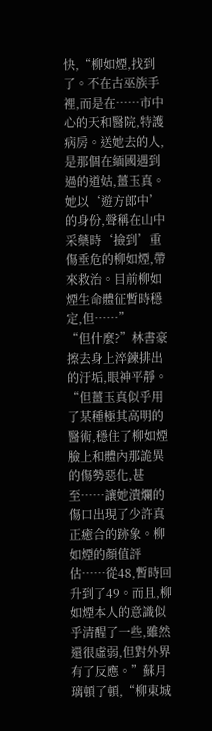快,“柳如煙,找到了。不在古巫族手裡,而是在……市中心的天和醫院,特護病房。送她去的人,是那個在緬國遇到過的道姑,薑玉真。她以‘遊方郎中’的身份,聲稱在山中采藥時‘撿到’重傷垂危的柳如煙,帶來救治。目前柳如煙生命體征暫時穩定,但……”
“但什麼?”林書豪擦去身上淬鍊排出的汙垢,眼神平靜。
“但薑玉真似乎用了某種極其高明的醫術,穩住了柳如煙臉上和體內那詭異的傷勢惡化,甚至……讓她潰爛的傷口出現了少許真正癒合的跡象。柳如煙的顏值評估……從48,暫時回升到了49。而且,柳如煙本人的意識似乎清醒了一些,雖然還很虛弱,但對外界有了反應。”蘇月璃頓了頓,“柳東城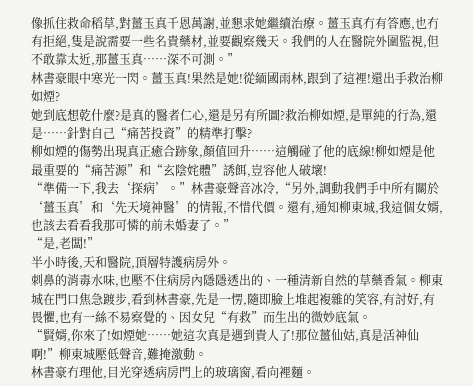像抓住救命稻草,對薑玉真千恩萬謝,並懇求她繼續治療。薑玉真冇有答應,也冇有拒絕,隻是說需要一些名貴藥材,並要觀察幾天。我們的人在醫院外圍監視,但不敢靠太近,那薑玉真……深不可測。”
林書豪眼中寒光一閃。薑玉真!果然是她!從緬國雨林,跟到了這裡!還出手救治柳如煙?
她到底想乾什麼?是真的醫者仁心,還是另有所圖?救治柳如煙,是單純的行為,還是……針對自己“痛苦投資”的精準打擊?
柳如煙的傷勢出現真正癒合跡象,顏值回升……這觸碰了他的底線!柳如煙是他最重要的“痛苦源”和“玄陰姹體”誘餌,豈容他人破壞!
“準備一下,我去‘探病’。”林書豪聲音冰冷,“另外,調動我們手中所有關於‘薑玉真’和‘先天境神醫’的情報,不惜代價。還有,通知柳東城,我這個女婿,也該去看看我那可憐的前未婚妻了。”
“是,老闆!”
半小時後,天和醫院,頂層特護病房外。
刺鼻的消毒水味,也壓不住病房內隱隱透出的、一種清新自然的草藥香氣。柳東城在門口焦急踱步,看到林書豪,先是一愣,隨即臉上堆起複雜的笑容,有討好,有畏懼,也有一絲不易察覺的、因女兒“有救”而生出的微妙底氣。
“賢婿,你來了!如煙她……她這次真是遇到貴人了!那位薑仙姑,真是活神仙啊!”柳東城壓低聲音,難掩激動。
林書豪冇理他,目光穿透病房門上的玻璃窗,看向裡麵。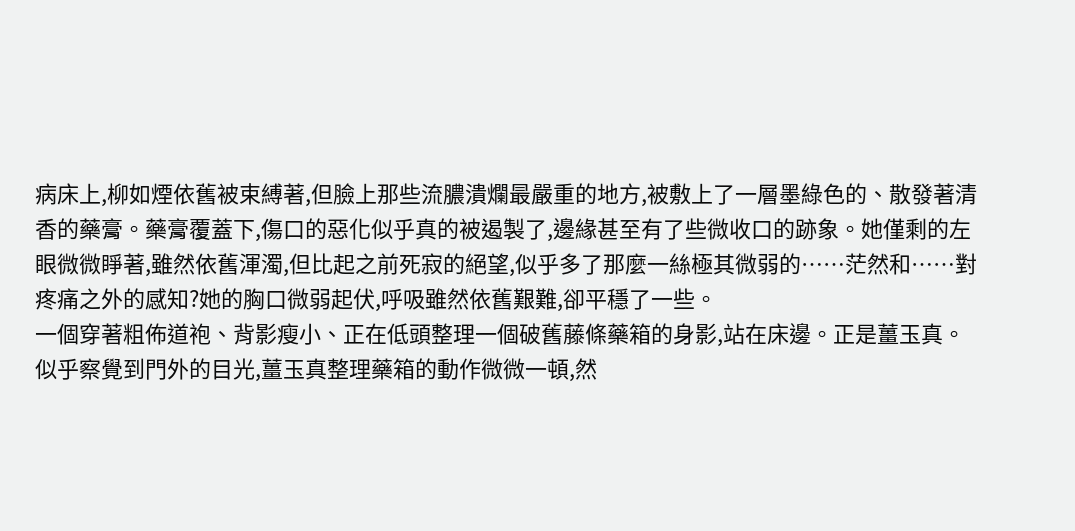病床上,柳如煙依舊被束縛著,但臉上那些流膿潰爛最嚴重的地方,被敷上了一層墨綠色的、散發著清香的藥膏。藥膏覆蓋下,傷口的惡化似乎真的被遏製了,邊緣甚至有了些微收口的跡象。她僅剩的左眼微微睜著,雖然依舊渾濁,但比起之前死寂的絕望,似乎多了那麼一絲極其微弱的……茫然和……對疼痛之外的感知?她的胸口微弱起伏,呼吸雖然依舊艱難,卻平穩了一些。
一個穿著粗佈道袍、背影瘦小、正在低頭整理一個破舊藤條藥箱的身影,站在床邊。正是薑玉真。
似乎察覺到門外的目光,薑玉真整理藥箱的動作微微一頓,然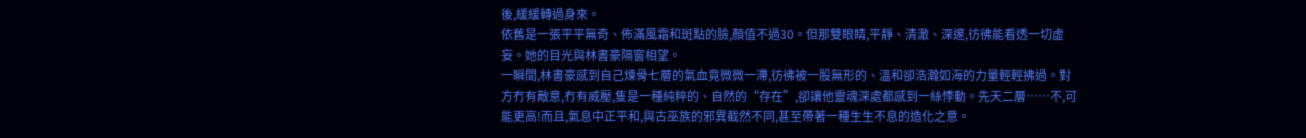後,緩緩轉過身來。
依舊是一張平平無奇、佈滿風霜和斑點的臉,顏值不過30。但那雙眼睛,平靜、清澈、深邃,彷彿能看透一切虛妄。她的目光與林書豪隔窗相望。
一瞬間,林書豪感到自己煉骨七層的氣血竟微微一滯,彷彿被一股無形的、溫和卻浩瀚如海的力量輕輕拂過。對方冇有敵意,冇有威壓,隻是一種純粹的、自然的“存在”,卻讓他靈魂深處都感到一絲悸動。先天二層……不,可能更高!而且,氣息中正平和,與古巫族的邪異截然不同,甚至帶著一種生生不息的造化之意。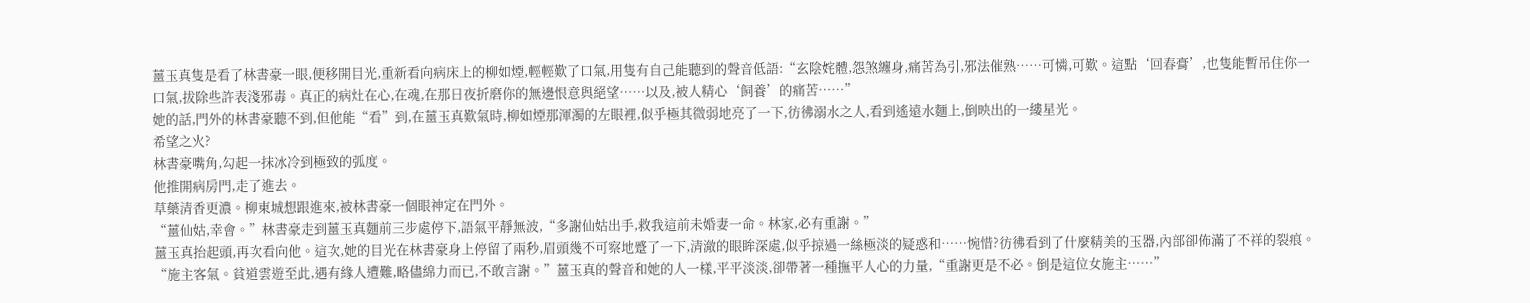薑玉真隻是看了林書豪一眼,便移開目光,重新看向病床上的柳如煙,輕輕歎了口氣,用隻有自己能聽到的聲音低語:“玄陰姹體,怨煞纏身,痛苦為引,邪法催熟……可憐,可歎。這點‘回春膏’,也隻能暫吊住你一口氣,拔除些許表淺邪毒。真正的病灶在心,在魂,在那日夜折磨你的無邊恨意與絕望……以及,被人精心‘飼養’的痛苦……”
她的話,門外的林書豪聽不到,但他能“看”到,在薑玉真歎氣時,柳如煙那渾濁的左眼裡,似乎極其微弱地亮了一下,彷彿溺水之人,看到遙遠水麵上,倒映出的一縷星光。
希望之火?
林書豪嘴角,勾起一抹冰冷到極致的弧度。
他推開病房門,走了進去。
草藥清香更濃。柳東城想跟進來,被林書豪一個眼神定在門外。
“薑仙姑,幸會。”林書豪走到薑玉真麵前三步處停下,語氣平靜無波,“多謝仙姑出手,救我這前未婚妻一命。林家,必有重謝。”
薑玉真抬起頭,再次看向他。這次,她的目光在林書豪身上停留了兩秒,眉頭幾不可察地蹙了一下,清澈的眼眸深處,似乎掠過一絲極淡的疑惑和……惋惜?彷彿看到了什麼精美的玉器,內部卻佈滿了不祥的裂痕。
“施主客氣。貧道雲遊至此,遇有緣人遭難,略儘綿力而已,不敢言謝。”薑玉真的聲音和她的人一樣,平平淡淡,卻帶著一種撫平人心的力量,“重謝更是不必。倒是這位女施主……”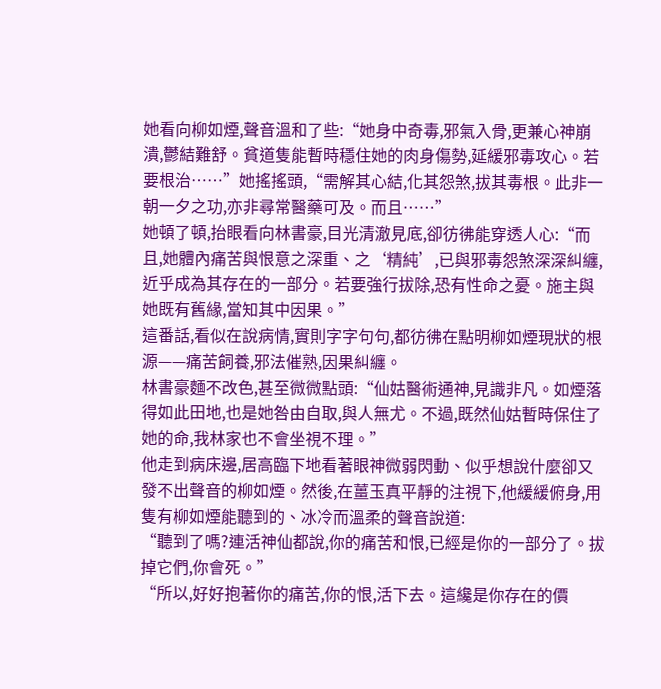她看向柳如煙,聲音溫和了些:“她身中奇毒,邪氣入骨,更兼心神崩潰,鬱結難舒。貧道隻能暫時穩住她的肉身傷勢,延緩邪毒攻心。若要根治……”她搖搖頭,“需解其心結,化其怨煞,拔其毒根。此非一朝一夕之功,亦非尋常醫藥可及。而且……”
她頓了頓,抬眼看向林書豪,目光清澈見底,卻彷彿能穿透人心:“而且,她體內痛苦與恨意之深重、之‘精純’,已與邪毒怨煞深深糾纏,近乎成為其存在的一部分。若要強行拔除,恐有性命之憂。施主與她既有舊緣,當知其中因果。”
這番話,看似在說病情,實則字字句句,都彷彿在點明柳如煙現狀的根源——痛苦飼養,邪法催熟,因果糾纏。
林書豪麵不改色,甚至微微點頭:“仙姑醫術通神,見識非凡。如煙落得如此田地,也是她咎由自取,與人無尤。不過,既然仙姑暫時保住了她的命,我林家也不會坐視不理。”
他走到病床邊,居高臨下地看著眼神微弱閃動、似乎想說什麼卻又發不出聲音的柳如煙。然後,在薑玉真平靜的注視下,他緩緩俯身,用隻有柳如煙能聽到的、冰冷而溫柔的聲音說道:
“聽到了嗎?連活神仙都說,你的痛苦和恨,已經是你的一部分了。拔掉它們,你會死。”
“所以,好好抱著你的痛苦,你的恨,活下去。這纔是你存在的價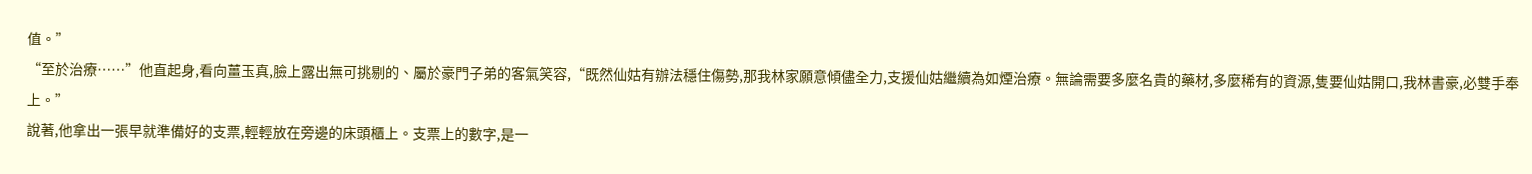值。”
“至於治療……”他直起身,看向薑玉真,臉上露出無可挑剔的、屬於豪門子弟的客氣笑容,“既然仙姑有辦法穩住傷勢,那我林家願意傾儘全力,支援仙姑繼續為如煙治療。無論需要多麼名貴的藥材,多麼稀有的資源,隻要仙姑開口,我林書豪,必雙手奉上。”
說著,他拿出一張早就準備好的支票,輕輕放在旁邊的床頭櫃上。支票上的數字,是一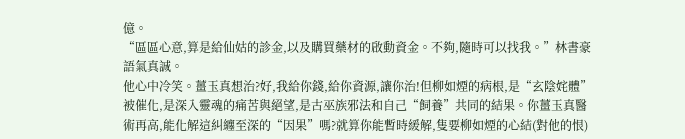億。
“區區心意,算是給仙姑的診金,以及購買藥材的啟動資金。不夠,隨時可以找我。”林書豪語氣真誠。
他心中冷笑。薑玉真想治?好,我給你錢,給你資源,讓你治!但柳如煙的病根,是“玄陰姹體”被催化,是深入靈魂的痛苦與絕望,是古巫族邪法和自己“飼養”共同的結果。你薑玉真醫術再高,能化解這糾纏至深的“因果”嗎?就算你能暫時緩解,隻要柳如煙的心結(對他的恨)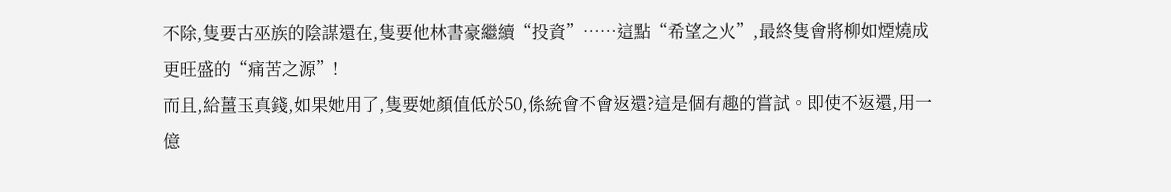不除,隻要古巫族的陰謀還在,隻要他林書豪繼續“投資”……這點“希望之火”,最終隻會將柳如煙燒成更旺盛的“痛苦之源”!
而且,給薑玉真錢,如果她用了,隻要她顏值低於50,係統會不會返還?這是個有趣的嘗試。即使不返還,用一億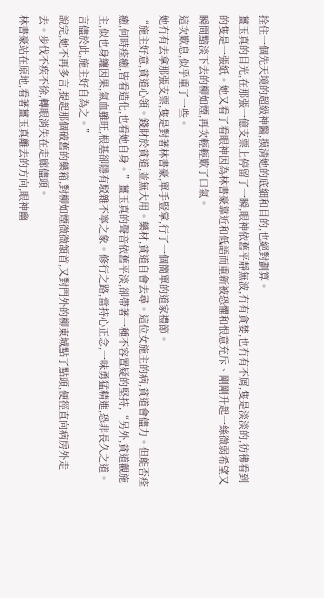拴住一個先天境的超級神醫,摸清她的底細和目的,也絕對劃算。
薑玉真的目光,在那張一億支票上停留了一瞬,眼神依舊平靜無波,冇有貪婪,也冇有不屑,隻是淡淡的,彷彿看到的隻是一張紙。她又看了看眼神因為林書豪靠近和低語而重新被恐懼和恨意充斥、剛剛升起一絲微弱希望又瞬間黯淡下去的柳如煙,再次輕輕歎了口氣。
這次歎息,似乎重了一些。
她冇有去拿那張支票,隻是對著林書豪,單手豎掌,行了一個簡單的道家禮節。
“施主好意,貧道心領。錢財於貧道,並無大用。藥材,貧道自會去尋。這位女施主的病,貧道會儘力。但能否痊癒,何時痊癒,皆看造化,也看她自身。”薑玉真的聲音依舊平淡,卻帶著一種不容置疑的堅持,“另外,貧道觀施主,似也身纏因果,氣血雖旺,根基卻隱有駁雜不寧之象。修行之路,當持心正念,一味勇猛精進,恐非長久之道。言儘於此,施主好自為之。”
說完,她不再多言,提起那個破舊的藥箱,對柳如煙微微頷首,又對門外的柳東城點了點頭,便徑直向病房外走去。步伐不疾不徐,轉眼消失在走廊儘頭。
林書豪站在原地,看著薑玉真離去的方向,眼神幽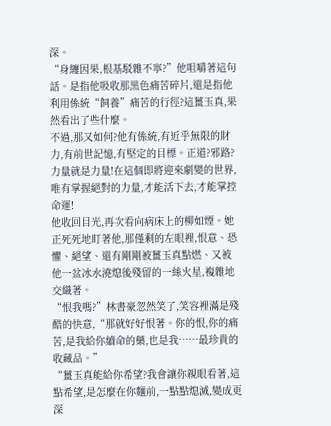深。
“身纏因果,根基駁雜不寧?”他咀嚼著這句話。是指他吸收那黑色痛苦碎片,還是指他利用係統“飼養”痛苦的行徑?這薑玉真,果然看出了些什麼。
不過,那又如何?他有係統,有近乎無限的財力,有前世記憶,有堅定的目標。正道?邪路?力量就是力量!在這個即將迎來劇變的世界,唯有掌握絕對的力量,才能活下去,才能掌控命運!
他收回目光,再次看向病床上的柳如煙。她正死死地盯著他,那僅剩的左眼裡,恨意、恐懼、絕望、還有剛剛被薑玉真點燃、又被他一盆冰水澆熄後殘留的一絲火星,複雜地交織著。
“恨我嗎?”林書豪忽然笑了,笑容裡滿是殘酷的快意,“那就好好恨著。你的恨,你的痛苦,是我給你續命的藥,也是我……最珍貴的收藏品。”
“薑玉真能給你希望?我會讓你親眼看著,這點希望,是怎麼在你麵前,一點點熄滅,變成更深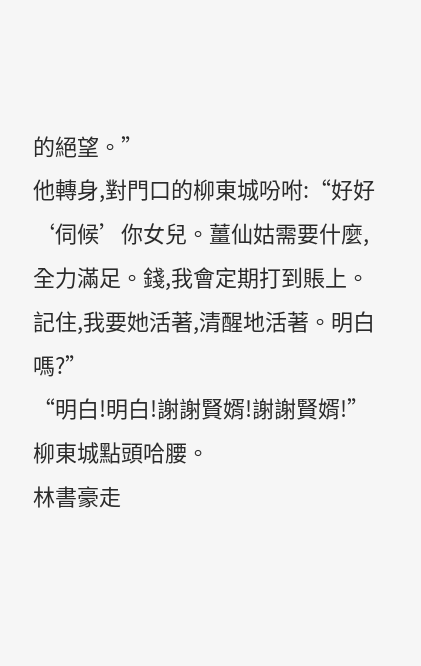的絕望。”
他轉身,對門口的柳東城吩咐:“好好‘伺候’你女兒。薑仙姑需要什麼,全力滿足。錢,我會定期打到賬上。記住,我要她活著,清醒地活著。明白嗎?”
“明白!明白!謝謝賢婿!謝謝賢婿!”柳東城點頭哈腰。
林書豪走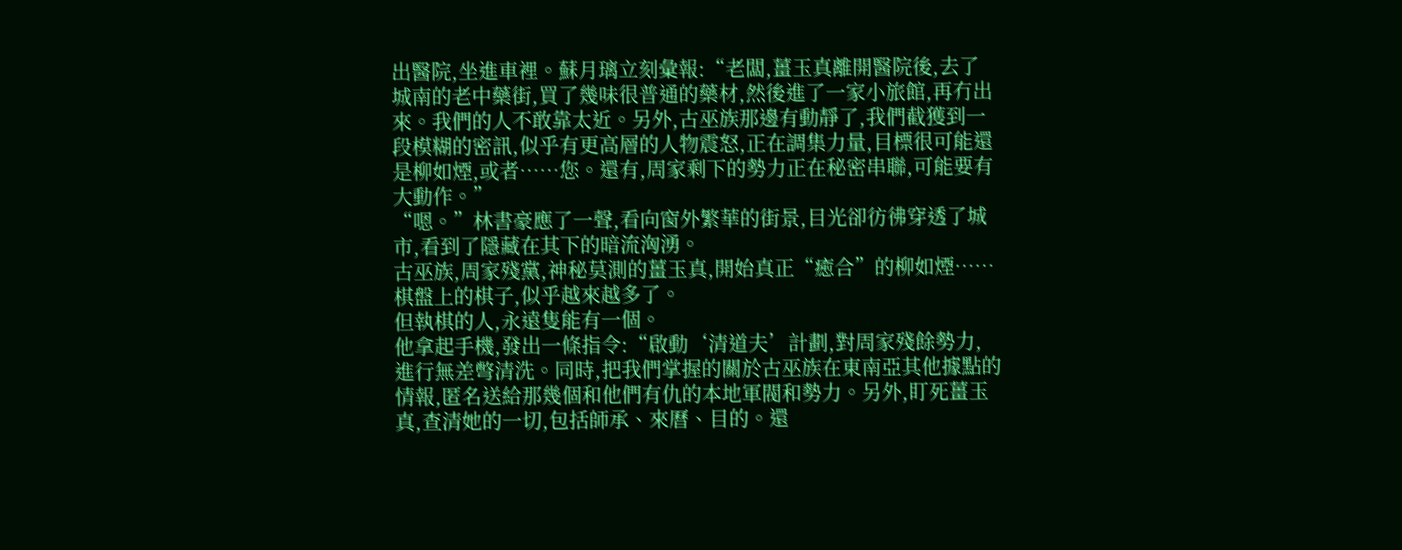出醫院,坐進車裡。蘇月璃立刻彙報:“老闆,薑玉真離開醫院後,去了城南的老中藥街,買了幾味很普通的藥材,然後進了一家小旅館,再冇出來。我們的人不敢靠太近。另外,古巫族那邊有動靜了,我們截獲到一段模糊的密訊,似乎有更高層的人物震怒,正在調集力量,目標很可能還是柳如煙,或者……您。還有,周家剩下的勢力正在秘密串聯,可能要有大動作。”
“嗯。”林書豪應了一聲,看向窗外繁華的街景,目光卻彷彿穿透了城市,看到了隱藏在其下的暗流洶湧。
古巫族,周家殘黨,神秘莫測的薑玉真,開始真正“癒合”的柳如煙……
棋盤上的棋子,似乎越來越多了。
但執棋的人,永遠隻能有一個。
他拿起手機,發出一條指令:“啟動‘清道夫’計劃,對周家殘餘勢力,進行無差彆清洗。同時,把我們掌握的關於古巫族在東南亞其他據點的情報,匿名送給那幾個和他們有仇的本地軍閥和勢力。另外,盯死薑玉真,查清她的一切,包括師承、來曆、目的。還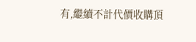有,繼續不計代價收購頂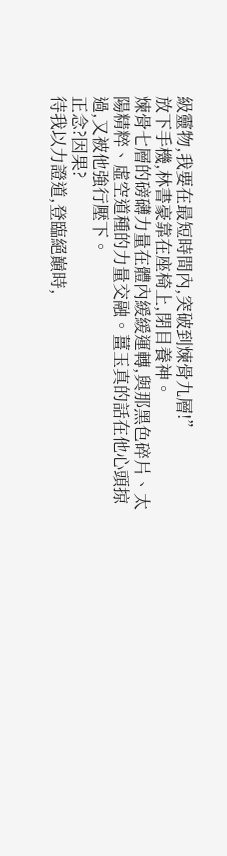級靈物,我要在最短時間內,突破到煉骨九層!”
放下手機,林書豪靠在座椅上,閉目養神。
煉骨七層的磅礴力量在體內緩緩運轉,與那黑色碎片、太陽精粹、虛空道種的力量交融。薑玉真的話在他心頭掠過,又被他強行壓下。
正念?因果?
待我以力證道,登臨絕巔時,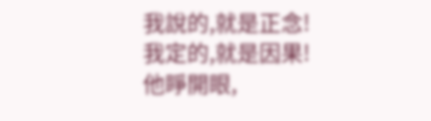我說的,就是正念!我定的,就是因果!
他睜開眼,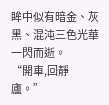眸中似有暗金、灰黑、混沌三色光華一閃而逝。
“開車,回靜廬。”